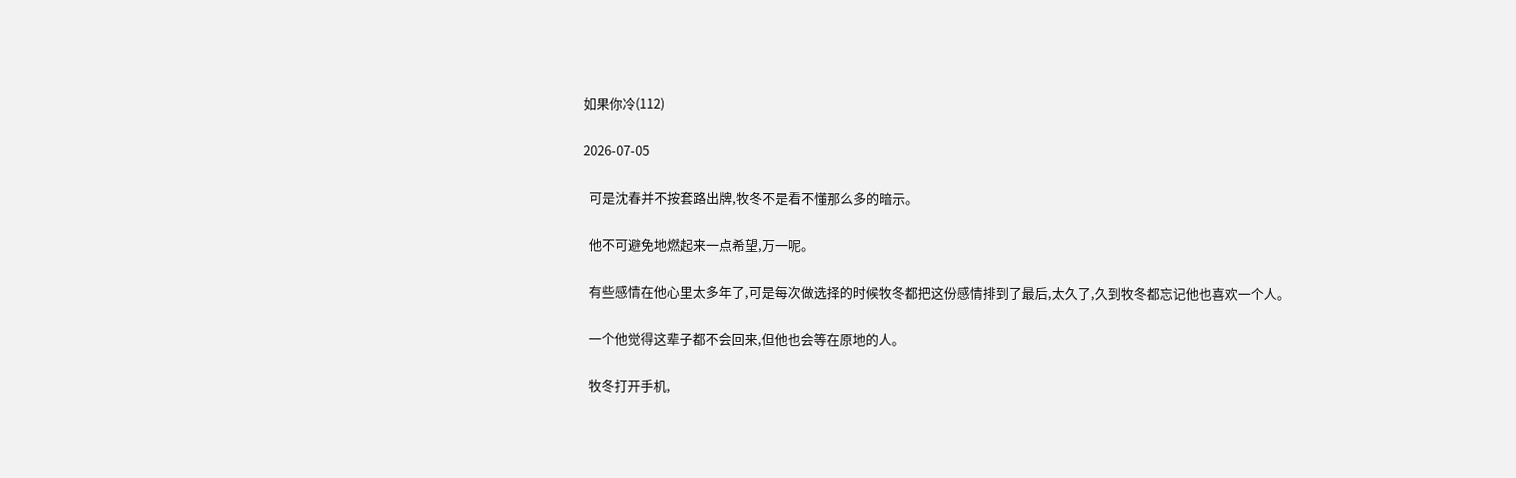如果你冷(112)

2026-07-05

  可是沈春并不按套路出牌,牧冬不是看不懂那么多的暗示。

  他不可避免地燃起来一点希望,万一呢。

  有些感情在他心里太多年了,可是每次做选择的时候牧冬都把这份感情排到了最后,太久了,久到牧冬都忘记他也喜欢一个人。

  一个他觉得这辈子都不会回来,但他也会等在原地的人。

  牧冬打开手机,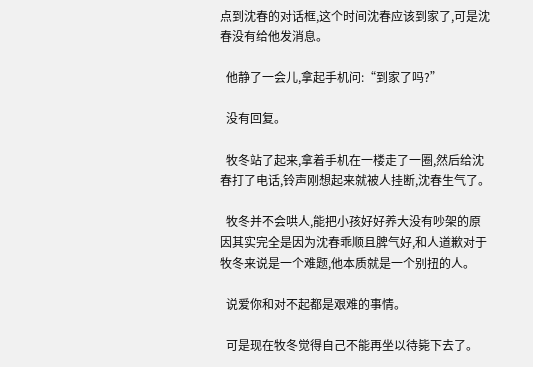点到沈春的对话框,这个时间沈春应该到家了,可是沈春没有给他发消息。

  他静了一会儿,拿起手机问:“到家了吗?”

  没有回复。

  牧冬站了起来,拿着手机在一楼走了一圈,然后给沈春打了电话,铃声刚想起来就被人挂断,沈春生气了。

  牧冬并不会哄人,能把小孩好好养大没有吵架的原因其实完全是因为沈春乖顺且脾气好,和人道歉对于牧冬来说是一个难题,他本质就是一个别扭的人。

  说爱你和对不起都是艰难的事情。

  可是现在牧冬觉得自己不能再坐以待毙下去了。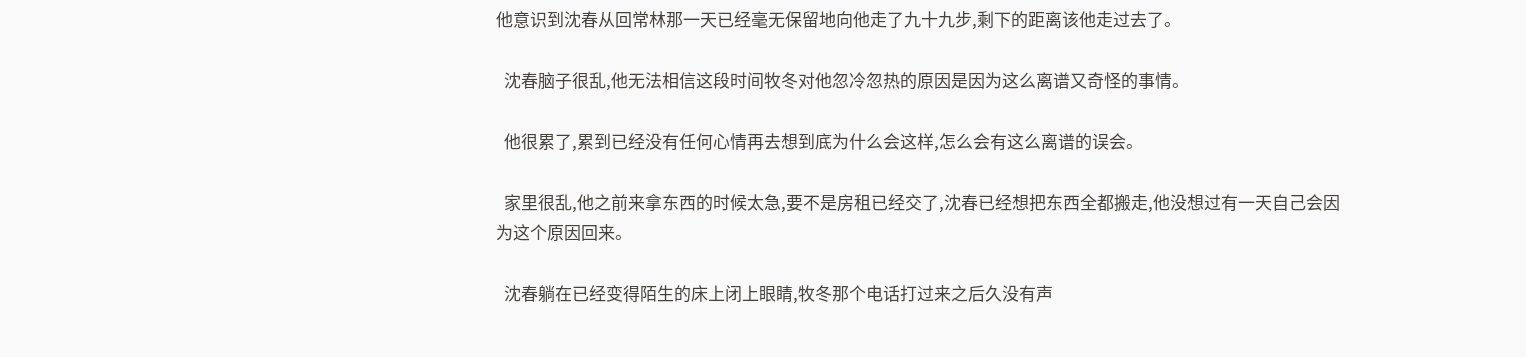他意识到沈春从回常林那一天已经毫无保留地向他走了九十九步,剩下的距离该他走过去了。

  沈春脑子很乱,他无法相信这段时间牧冬对他忽冷忽热的原因是因为这么离谱又奇怪的事情。

  他很累了,累到已经没有任何心情再去想到底为什么会这样,怎么会有这么离谱的误会。

  家里很乱,他之前来拿东西的时候太急,要不是房租已经交了,沈春已经想把东西全都搬走,他没想过有一天自己会因为这个原因回来。

  沈春躺在已经变得陌生的床上闭上眼睛,牧冬那个电话打过来之后久没有声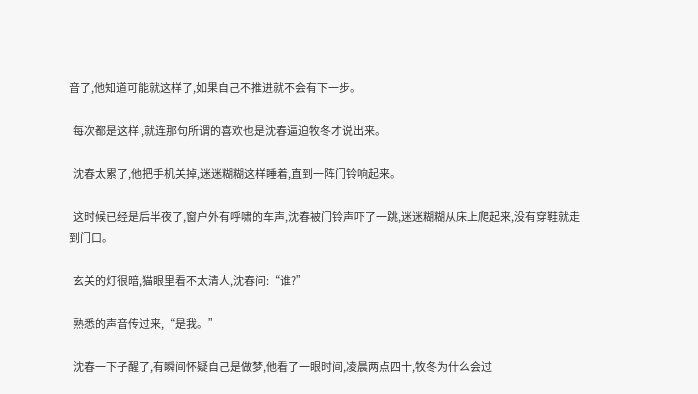音了,他知道可能就这样了,如果自己不推进就不会有下一步。

  每次都是这样 ,就连那句所谓的喜欢也是沈春逼迫牧冬才说出来。

  沈春太累了,他把手机关掉,迷迷糊糊这样睡着,直到一阵门铃响起来。

  这时候已经是后半夜了,窗户外有呼啸的车声,沈春被门铃声吓了一跳,迷迷糊糊从床上爬起来,没有穿鞋就走到门口。

  玄关的灯很暗,猫眼里看不太清人,沈春问:“谁?”

  熟悉的声音传过来,“是我。”

  沈春一下子醒了,有瞬间怀疑自己是做梦,他看了一眼时间,凌晨两点四十,牧冬为什么会过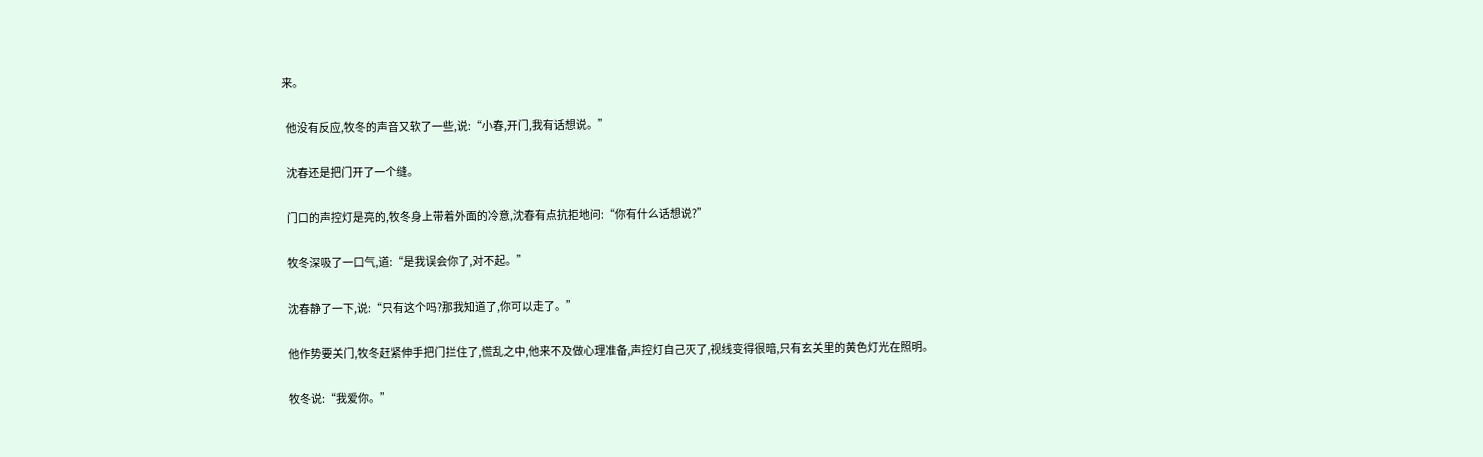来。

  他没有反应,牧冬的声音又软了一些,说:“小春,开门,我有话想说。”

  沈春还是把门开了一个缝。

  门口的声控灯是亮的,牧冬身上带着外面的冷意,沈春有点抗拒地问:“你有什么话想说?”

  牧冬深吸了一口气,道:“是我误会你了,对不起。”

  沈春静了一下,说:“只有这个吗?那我知道了,你可以走了。”

  他作势要关门,牧冬赶紧伸手把门拦住了,慌乱之中,他来不及做心理准备,声控灯自己灭了,视线变得很暗,只有玄关里的黄色灯光在照明。

  牧冬说:“我爱你。”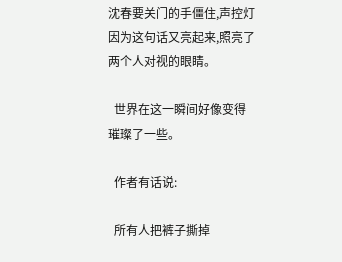沈春要关门的手僵住,声控灯因为这句话又亮起来,照亮了两个人对视的眼睛。

  世界在这一瞬间好像变得璀璨了一些。

  作者有话说:

  所有人把裤子撕掉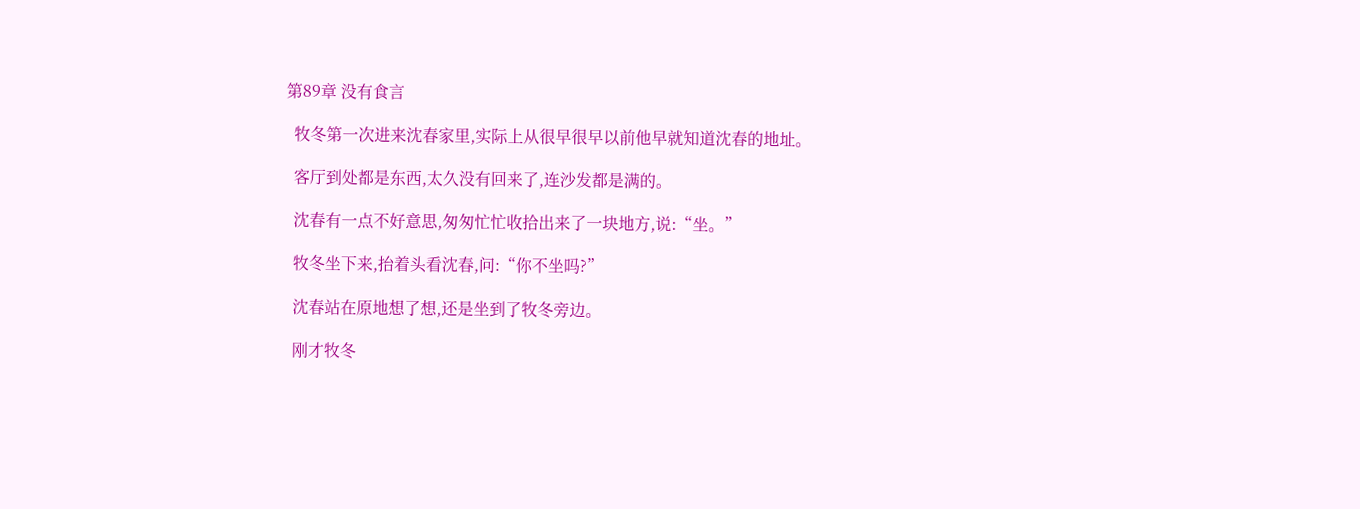第89章 没有食言

  牧冬第一次进来沈春家里,实际上从很早很早以前他早就知道沈春的地址。

  客厅到处都是东西,太久没有回来了,连沙发都是满的。

  沈春有一点不好意思,匆匆忙忙收拾出来了一块地方,说:“坐。”

  牧冬坐下来,抬着头看沈春,问:“你不坐吗?”

  沈春站在原地想了想,还是坐到了牧冬旁边。

  刚才牧冬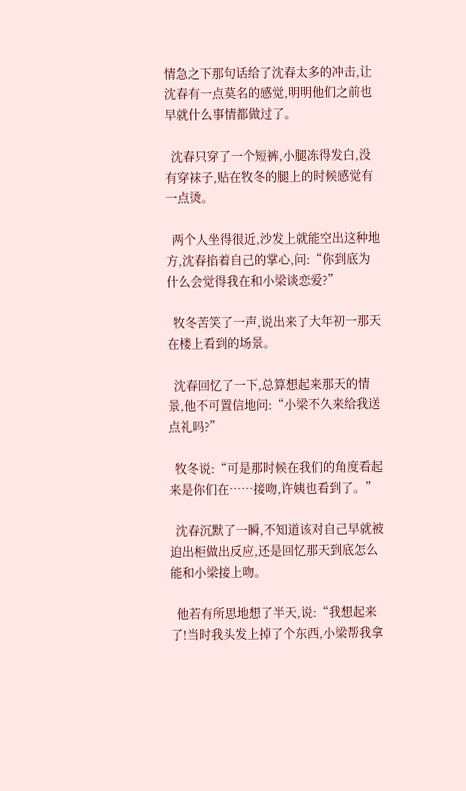情急之下那句话给了沈春太多的冲击,让沈春有一点莫名的感觉,明明他们之前也早就什么事情都做过了。

  沈春只穿了一个短裤,小腿冻得发白,没有穿袜子,贴在牧冬的腿上的时候感觉有一点烫。

  两个人坐得很近,沙发上就能空出这种地方,沈春掐着自己的掌心,问:“你到底为什么会觉得我在和小梁谈恋爱?”

  牧冬苦笑了一声,说出来了大年初一那天在楼上看到的场景。

  沈春回忆了一下,总算想起来那天的情景,他不可置信地问:“小梁不久来给我送点礼吗?”

  牧冬说:“可是那时候在我们的角度看起来是你们在……接吻,许姨也看到了。”

  沈春沉默了一瞬,不知道该对自己早就被迫出柜做出反应,还是回忆那天到底怎么能和小梁接上吻。

  他若有所思地想了半天,说:“我想起来了!当时我头发上掉了个东西,小梁帮我拿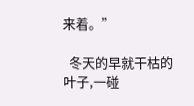来着。”

  冬天的早就干枯的叶子,一碰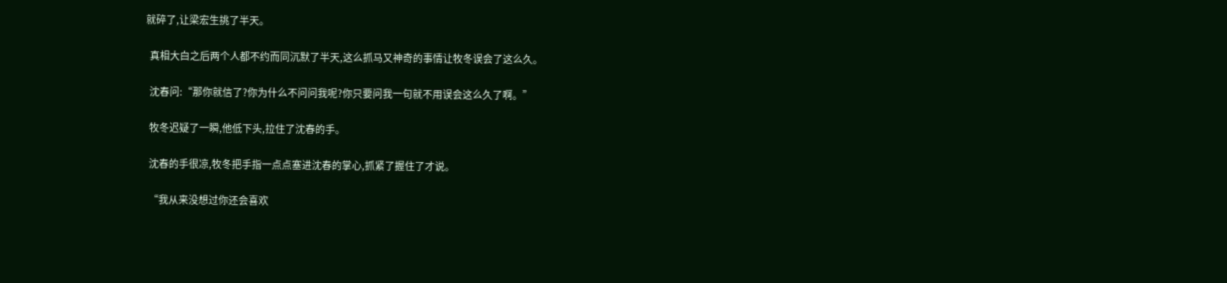就碎了,让梁宏生挑了半天。

  真相大白之后两个人都不约而同沉默了半天,这么抓马又神奇的事情让牧冬误会了这么久。

  沈春问:“那你就信了?你为什么不问问我呢?你只要问我一句就不用误会这么久了啊。”

  牧冬迟疑了一瞬,他低下头,拉住了沈春的手。

  沈春的手很凉,牧冬把手指一点点塞进沈春的掌心,抓紧了握住了才说。

  “我从来没想过你还会喜欢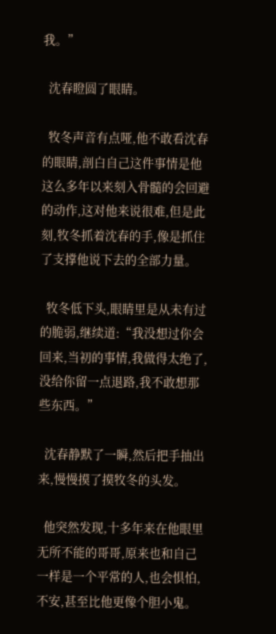我。”

  沈春瞪圆了眼睛。

  牧冬声音有点哑,他不敢看沈春的眼睛,剖白自己这件事情是他这么多年以来刻入骨髓的会回避的动作,这对他来说很难,但是此刻,牧冬抓着沈春的手,像是抓住了支撑他说下去的全部力量。

  牧冬低下头,眼睛里是从未有过的脆弱,继续道:“我没想过你会回来,当初的事情,我做得太绝了,没给你留一点退路,我不敢想那些东西。”

  沈春静默了一瞬,然后把手抽出来,慢慢摸了摸牧冬的头发。

  他突然发现,十多年来在他眼里无所不能的哥哥,原来也和自己一样是一个平常的人,也会惧怕,不安,甚至比他更像个胆小鬼。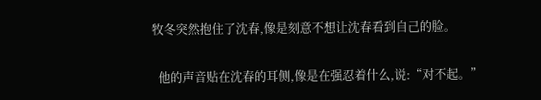牧冬突然抱住了沈春,像是刻意不想让沈春看到自己的脸。

  他的声音贴在沈春的耳侧,像是在强忍着什么,说:“对不起。”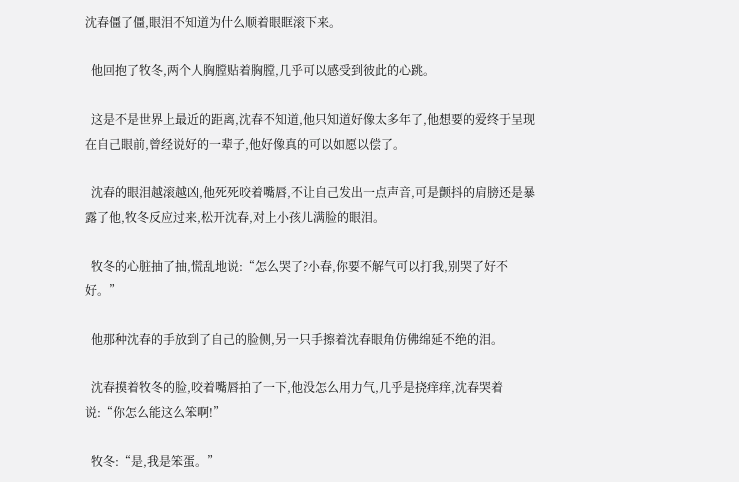沈春僵了僵,眼泪不知道为什么顺着眼眶滚下来。

  他回抱了牧冬,两个人胸膛贴着胸膛,几乎可以感受到彼此的心跳。

  这是不是世界上最近的距离,沈春不知道,他只知道好像太多年了,他想要的爱终于呈现在自己眼前,曾经说好的一辈子,他好像真的可以如愿以偿了。

  沈春的眼泪越滚越凶,他死死咬着嘴唇,不让自己发出一点声音,可是颤抖的肩膀还是暴露了他,牧冬反应过来,松开沈春,对上小孩儿满脸的眼泪。

  牧冬的心脏抽了抽,慌乱地说:“怎么哭了?小春,你要不解气可以打我,别哭了好不好。”

  他那种沈春的手放到了自己的脸侧,另一只手擦着沈春眼角仿佛绵延不绝的泪。

  沈春摸着牧冬的脸,咬着嘴唇拍了一下,他没怎么用力气,几乎是挠痒痒,沈春哭着说:“你怎么能这么笨啊!”

  牧冬:“是,我是笨蛋。”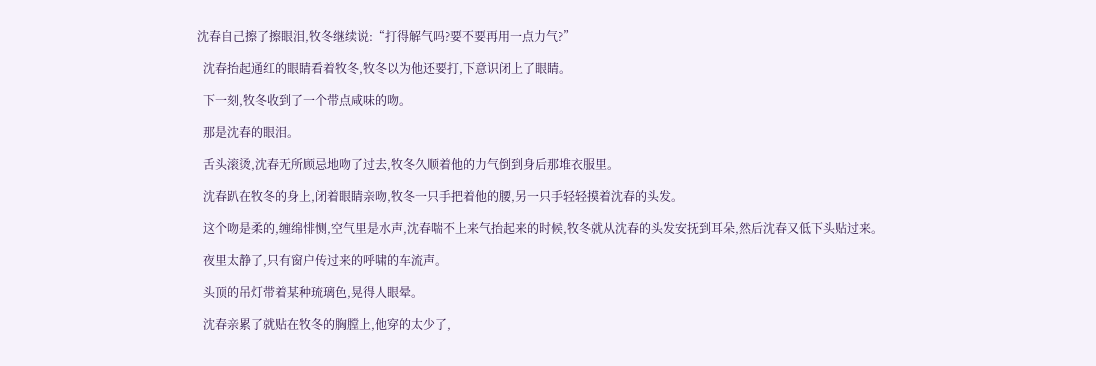沈春自己擦了擦眼泪,牧冬继续说:“打得解气吗?要不要再用一点力气?”

  沈春抬起通红的眼睛看着牧冬,牧冬以为他还要打,下意识闭上了眼睛。

  下一刻,牧冬收到了一个带点咸味的吻。

  那是沈春的眼泪。

  舌头滚烫,沈春无所顾忌地吻了过去,牧冬久顺着他的力气倒到身后那堆衣服里。

  沈春趴在牧冬的身上,闭着眼睛亲吻,牧冬一只手把着他的腰,另一只手轻轻摸着沈春的头发。

  这个吻是柔的,缠绵悱恻,空气里是水声,沈春喘不上来气抬起来的时候,牧冬就从沈春的头发安抚到耳朵,然后沈春又低下头贴过来。

  夜里太静了,只有窗户传过来的呼啸的车流声。

  头顶的吊灯带着某种琉璃色,晃得人眼晕。

  沈春亲累了就贴在牧冬的胸膛上,他穿的太少了,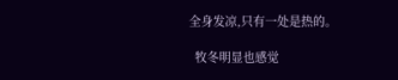全身发凉,只有一处是热的。

  牧冬明显也感觉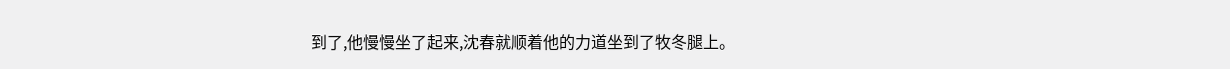到了,他慢慢坐了起来,沈春就顺着他的力道坐到了牧冬腿上。